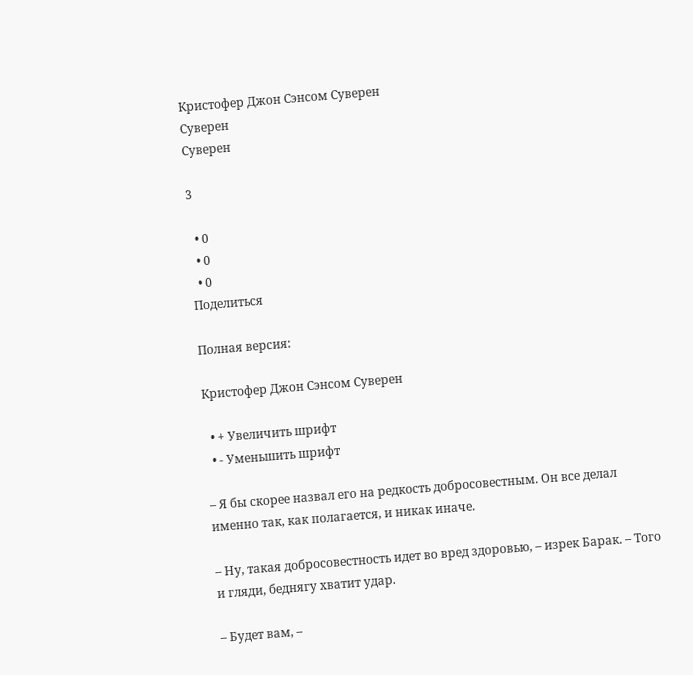Кристофер Джон Сэнсом Суверен
Суверен
Суверен

3

  • 0
  • 0
  • 0
Поделиться

Полная версия:

Кристофер Джон Сэнсом Суверен

  • + Увеличить шрифт
  • - Уменьшить шрифт

– Я бы скорее назвал его на редкость добросовестным. Он все делал именно так, как полагается, и никак иначе.

– Ну, такая добросовестность идет во вред здоровью, – изрек Барак. – Того и гляди, беднягу хватит удар.

– Будет вам, –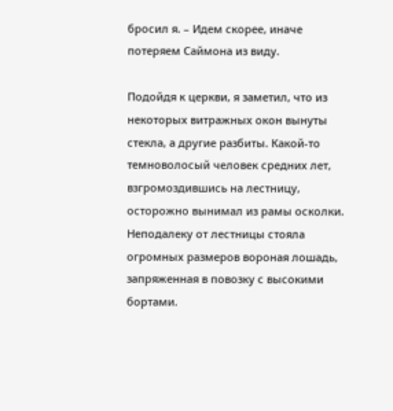бросил я. – Идем скорее, иначе потеряем Саймона из виду.

Подойдя к церкви, я заметил, что из некоторых витражных окон вынуты стекла, а другие разбиты. Какой-то темноволосый человек средних лет, взгромоздившись на лестницу, осторожно вынимал из рамы осколки. Неподалеку от лестницы стояла огромных размеров вороная лошадь, запряженная в повозку с высокими бортами.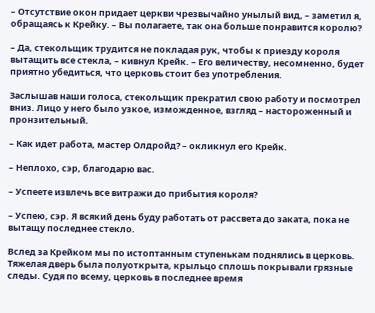– Отсутствие окон придает церкви чрезвычайно унылый вид, – заметил я, обращаясь к Крейку. – Вы полагаете, так она больше понравится королю?

– Да, стекольщик трудится не покладая рук, чтобы к приезду короля вытащить все стекла, – кивнул Крейк. – Его величеству, несомненно, будет приятно убедиться, что церковь стоит без употребления.

Заслышав наши голоса, стекольщик прекратил свою работу и посмотрел вниз. Лицо у него было узкое, изможденное, взгляд – настороженный и пронзительный.

– Как идет работа, мастер Олдройд? – окликнул его Крейк.

– Неплохо, сэр, благодарю вас.

– Успеете извлечь все витражи до прибытия короля?

– Успею, сэр. Я всякий день буду работать от рассвета до заката, пока не вытащу последнее стекло.

Вслед за Крейком мы по истоптанным ступенькам поднялись в церковь. Тяжелая дверь была полуоткрыта, крыльцо сплошь покрывали грязные следы. Судя по всему, церковь в последнее время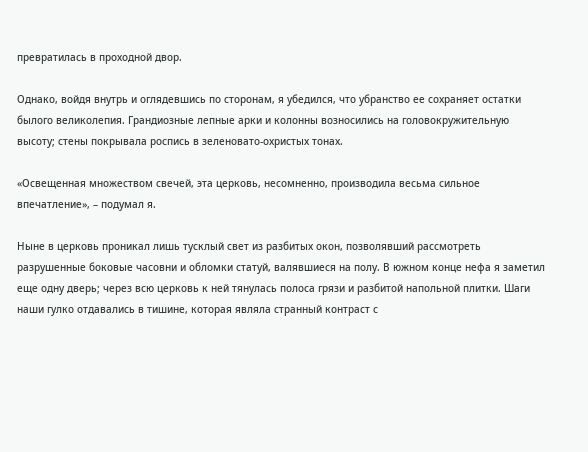превратилась в проходной двор.

Однако, войдя внутрь и оглядевшись по сторонам, я убедился, что убранство ее сохраняет остатки былого великолепия. Грандиозные лепные арки и колонны возносились на головокружительную высоту; стены покрывала роспись в зеленовато-охристых тонах.

«Освещенная множеством свечей, эта церковь, несомненно, производила весьма сильное впечатление», – подумал я.

Ныне в церковь проникал лишь тусклый свет из разбитых окон, позволявший рассмотреть разрушенные боковые часовни и обломки статуй, валявшиеся на полу. В южном конце нефа я заметил еще одну дверь; через всю церковь к ней тянулась полоса грязи и разбитой напольной плитки. Шаги наши гулко отдавались в тишине, которая являла странный контраст с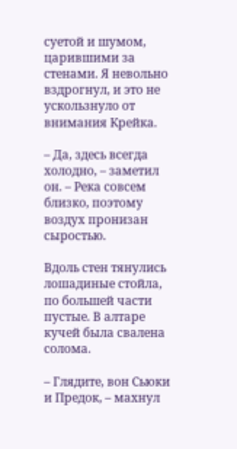суетой и шумом, царившими за стенами. Я невольно вздрогнул, и это не ускользнуло от внимания Крейка.

– Да, здесь всегда холодно, – заметил он. – Река совсем близко, поэтому воздух пронизан сыростью.

Вдоль стен тянулись лошадиные стойла, по большей части пустые. В алтаре кучей была свалена солома.

– Глядите, вон Сьюки и Предок, – махнул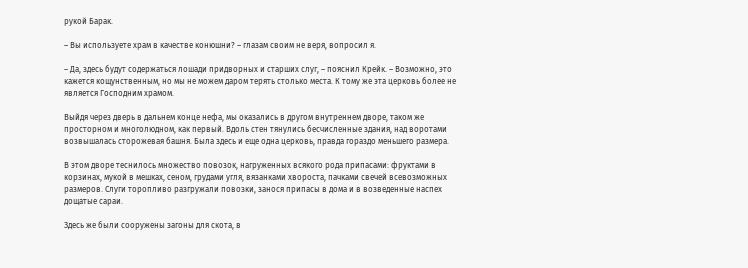рукой Барак.

– Вы используете храм в качестве конюшни? – глазам своим не веря, вопросил я.

– Да, здесь будут содержаться лошади придворных и старших слуг, – пояснил Крейк. – Возможно, это кажется кощунственным, но мы не можем даром терять столько места. К тому же эта церковь более не является Господним храмом.

Выйдя через дверь в дальнем конце нефа, мы оказались в другом внутреннем дворе, таком же просторном и многолюдном, как первый. Вдоль стен тянулись бесчисленные здания, над воротами возвышалась сторожевая башня. Была здесь и еще одна церковь, правда гораздо меньшего размера.

В этом дворе теснилось множество повозок, нагруженных всякого рода припасами: фруктами в корзинах, мукой в мешках, сеном, грудами угля, вязанками хвороста, пачками свечей всевозможных размеров. Слуги торопливо разгружали повозки, занося припасы в дома и в возведенные наспех дощатые сараи.

Здесь же были сооружены загоны для скота, в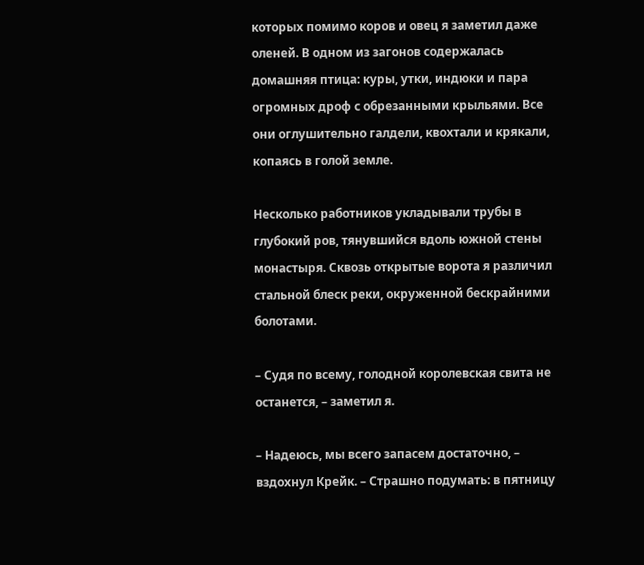которых помимо коров и овец я заметил даже оленей. В одном из загонов содержалась домашняя птица: куры, утки, индюки и пара огромных дроф с обрезанными крыльями. Все они оглушительно галдели, квохтали и крякали, копаясь в голой земле.

Несколько работников укладывали трубы в глубокий ров, тянувшийся вдоль южной стены монастыря. Сквозь открытые ворота я различил стальной блеск реки, окруженной бескрайними болотами.

– Судя по всему, голодной королевская свита не останется, – заметил я.

– Надеюсь, мы всего запасем достаточно, – вздохнул Крейк. – Страшно подумать: в пятницу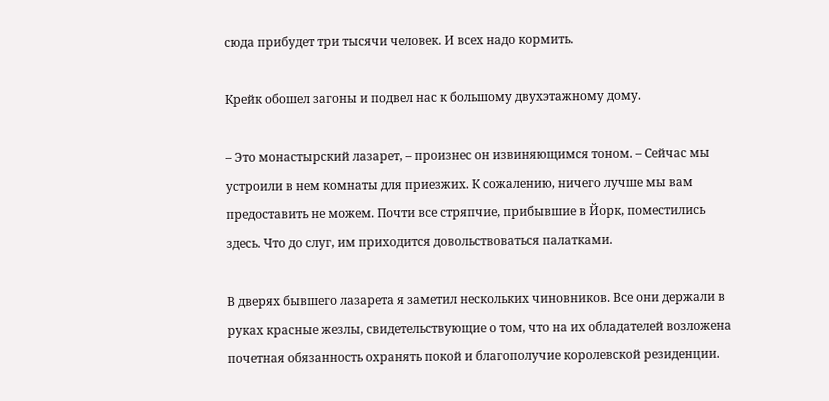сюда прибудет три тысячи человек. И всех надо кормить.

Крейк обошел загоны и подвел нас к большому двухэтажному дому.

– Это монастырский лазарет, – произнес он извиняющимся тоном. – Сейчас мы устроили в нем комнаты для приезжих. К сожалению, ничего лучше мы вам предоставить не можем. Почти все стряпчие, прибывшие в Йорк, поместились здесь. Что до слуг, им приходится довольствоваться палатками.

В дверях бывшего лазарета я заметил нескольких чиновников. Все они держали в руках красные жезлы, свидетельствующие о том, что на их обладателей возложена почетная обязанность охранять покой и благополучие королевской резиденции.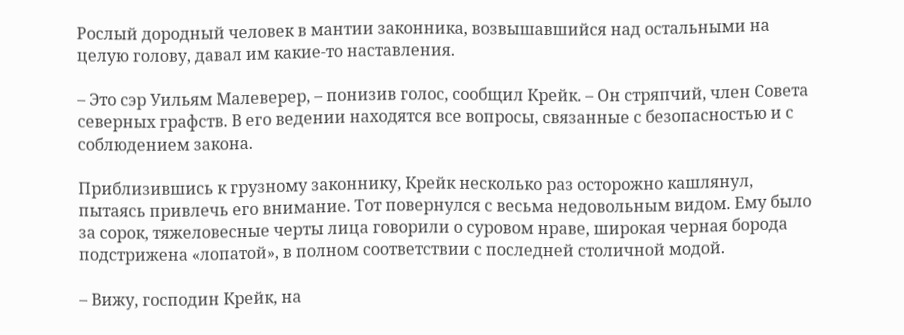Рослый дородный человек в мантии законника, возвышавшийся над остальными на целую голову, давал им какие-то наставления.

– Это сэр Уильям Малеверер, – понизив голос, сообщил Крейк. – Он стряпчий, член Совета северных графств. В его ведении находятся все вопросы, связанные с безопасностью и с соблюдением закона.

Приблизившись к грузному законнику, Крейк несколько раз осторожно кашлянул, пытаясь привлечь его внимание. Тот повернулся с весьма недовольным видом. Ему было за сорок, тяжеловесные черты лица говорили о суровом нраве, широкая черная борода подстрижена «лопатой», в полном соответствии с последней столичной модой.

– Вижу, господин Крейк, на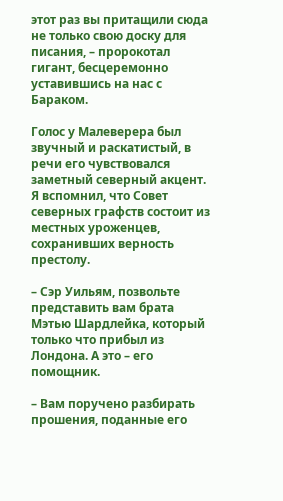этот раз вы притащили сюда не только свою доску для писания, – пророкотал гигант, бесцеремонно уставившись на нас с Бараком.

Голос у Малеверера был звучный и раскатистый, в речи его чувствовался заметный северный акцент. Я вспомнил, что Совет северных графств состоит из местных уроженцев, сохранивших верность престолу.

– Сэр Уильям, позвольте представить вам брата Мэтью Шардлейка, который только что прибыл из Лондона. А это – его помощник.

– Вам поручено разбирать прошения, поданные его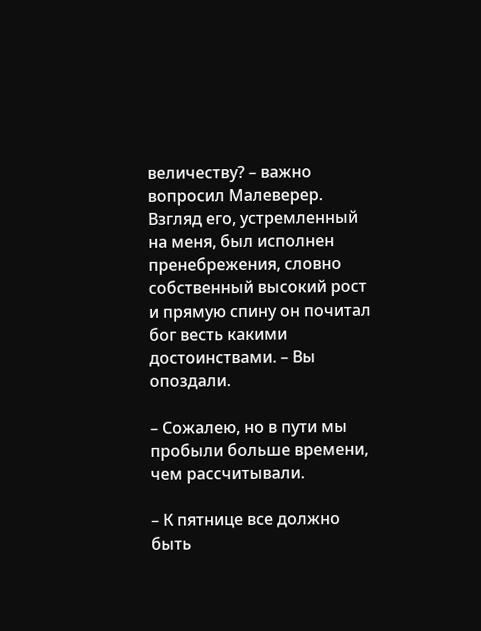величеству? – важно вопросил Малеверер. Взгляд его, устремленный на меня, был исполнен пренебрежения, словно собственный высокий рост и прямую спину он почитал бог весть какими достоинствами. – Вы опоздали.

– Сожалею, но в пути мы пробыли больше времени, чем рассчитывали.

– К пятнице все должно быть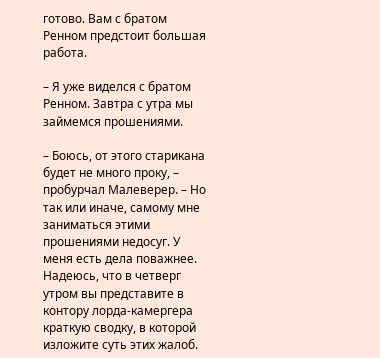готово. Вам с братом Ренном предстоит большая работа.

– Я уже виделся с братом Ренном. Завтра с утра мы займемся прошениями.

– Боюсь, от этого старикана будет не много проку, – пробурчал Малеверер. – Но так или иначе, самому мне заниматься этими прошениями недосуг. У меня есть дела поважнее. Надеюсь, что в четверг утром вы представите в контору лорда-камергера краткую сводку, в которой изложите суть этих жалоб.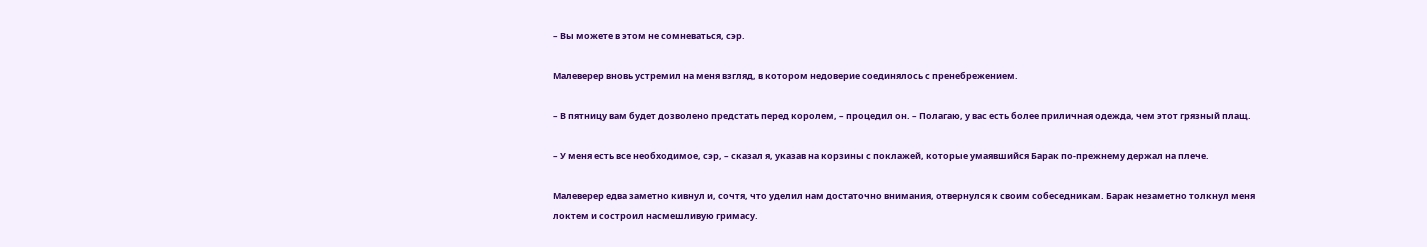– Вы можете в этом не сомневаться, сэр.

Малеверер вновь устремил на меня взгляд, в котором недоверие соединялось с пренебрежением.

– В пятницу вам будет дозволено предстать перед королем, – процедил он. – Полагаю, у вас есть более приличная одежда, чем этот грязный плащ.

– У меня есть все необходимое, сэр, – сказал я, указав на корзины с поклажей, которые умаявшийся Барак по-прежнему держал на плече.

Малеверер едва заметно кивнул и, сочтя, что уделил нам достаточно внимания, отвернулся к своим собеседникам. Барак незаметно толкнул меня локтем и состроил насмешливую гримасу.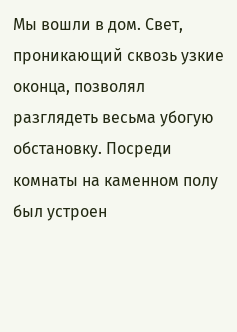Мы вошли в дом. Свет, проникающий сквозь узкие оконца, позволял разглядеть весьма убогую обстановку. Посреди комнаты на каменном полу был устроен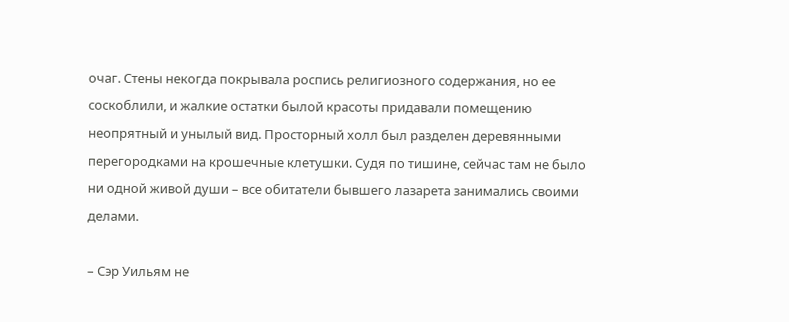очаг. Стены некогда покрывала роспись религиозного содержания, но ее соскоблили, и жалкие остатки былой красоты придавали помещению неопрятный и унылый вид. Просторный холл был разделен деревянными перегородками на крошечные клетушки. Судя по тишине, сейчас там не было ни одной живой души – все обитатели бывшего лазарета занимались своими делами.

– Сэр Уильям не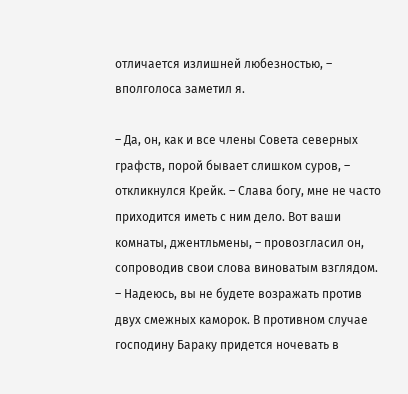отличается излишней любезностью, – вполголоса заметил я.

– Да, он, как и все члены Совета северных графств, порой бывает слишком суров, – откликнулся Крейк. – Слава богу, мне не часто приходится иметь с ним дело. Вот ваши комнаты, джентльмены, – провозгласил он, сопроводив свои слова виноватым взглядом. – Надеюсь, вы не будете возражать против двух смежных каморок. В противном случае господину Бараку придется ночевать в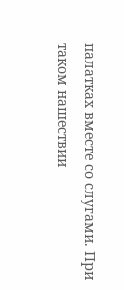палатках вместе со слугами. При таком нашествии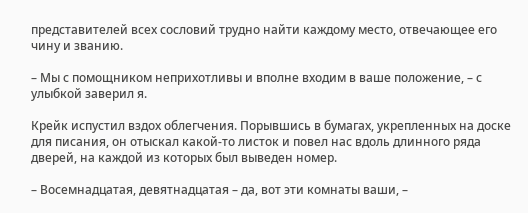представителей всех сословий трудно найти каждому место, отвечающее его чину и званию.

– Мы с помощником неприхотливы и вполне входим в ваше положение, – с улыбкой заверил я.

Крейк испустил вздох облегчения. Порывшись в бумагах, укрепленных на доске для писания, он отыскал какой-то листок и повел нас вдоль длинного ряда дверей, на каждой из которых был выведен номер.

– Восемнадцатая, девятнадцатая – да, вот эти комнаты ваши, –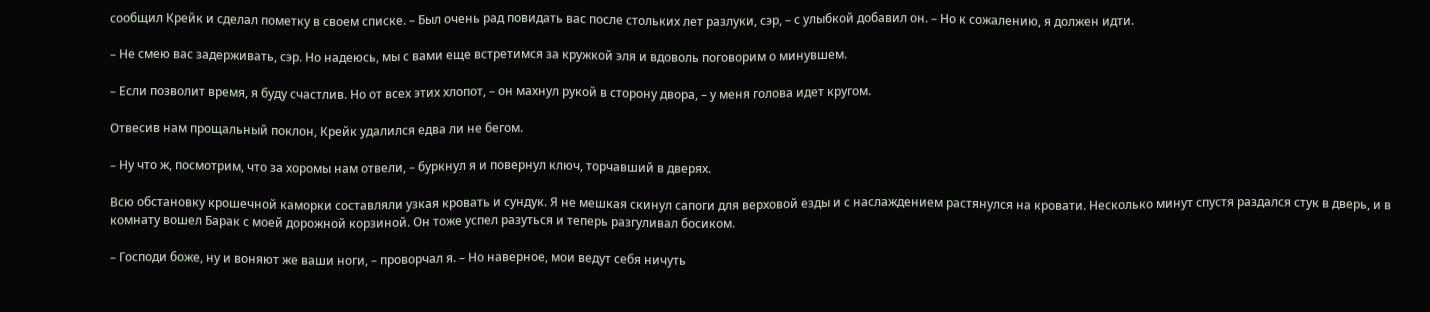сообщил Крейк и сделал пометку в своем списке. – Был очень рад повидать вас после стольких лет разлуки, сэр, – с улыбкой добавил он. – Но к сожалению, я должен идти.

– Не смею вас задерживать, сэр. Но надеюсь, мы с вами еще встретимся за кружкой эля и вдоволь поговорим о минувшем.

– Если позволит время, я буду счастлив. Но от всех этих хлопот, – он махнул рукой в сторону двора, – у меня голова идет кругом.

Отвесив нам прощальный поклон, Крейк удалился едва ли не бегом.

– Ну что ж, посмотрим, что за хоромы нам отвели, – буркнул я и повернул ключ, торчавший в дверях.

Всю обстановку крошечной каморки составляли узкая кровать и сундук. Я не мешкая скинул сапоги для верховой езды и с наслаждением растянулся на кровати. Несколько минут спустя раздался стук в дверь, и в комнату вошел Барак с моей дорожной корзиной. Он тоже успел разуться и теперь разгуливал босиком.

– Господи боже, ну и воняют же ваши ноги, – проворчал я. – Но наверное, мои ведут себя ничуть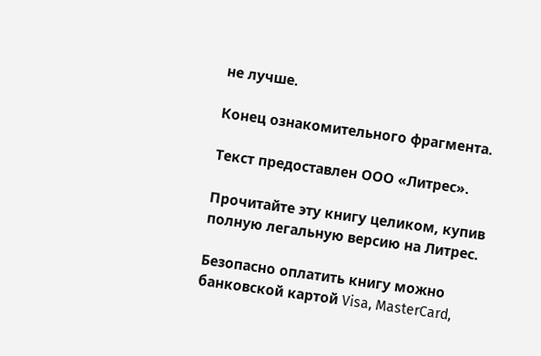не лучше.

Конец ознакомительного фрагмента.

Текст предоставлен ООО «Литрес».

Прочитайте эту книгу целиком, купив полную легальную версию на Литрес.

Безопасно оплатить книгу можно банковской картой Visa, MasterCard,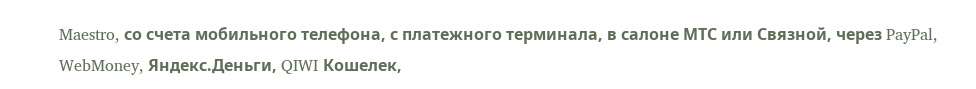Maestro, со счета мобильного телефона, с платежного терминала, в салоне МТС или Связной, через PayPal, WebMoney, Яндекс.Деньги, QIWI Кошелек,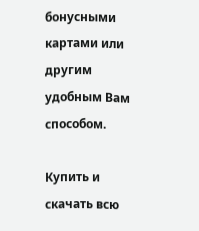бонусными картами или другим удобным Вам способом.

Купить и скачать всю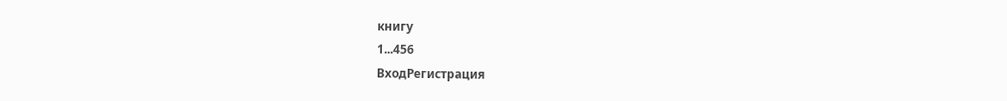книгу
1...456
ВходРегистрация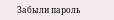Забыли пароль